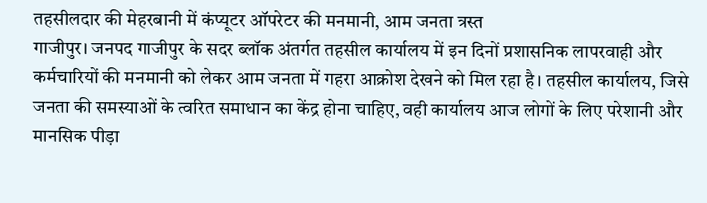तहसीलदार की मेहरबानी में कंप्यूटर ऑपरेटर की मनमानी, आम जनता त्रस्त
गाजीपुर। जनपद गाजीपुर के सदर ब्लॉक अंतर्गत तहसील कार्यालय में इन दिनों प्रशासनिक लापरवाही और कर्मचारियों की मनमानी को लेकर आम जनता में गहरा आक्रोश देखने को मिल रहा है। तहसील कार्यालय, जिसे जनता की समस्याओं के त्वरित समाधान का केंद्र होना चाहिए, वही कार्यालय आज लोगों के लिए परेशानी और मानसिक पीड़ा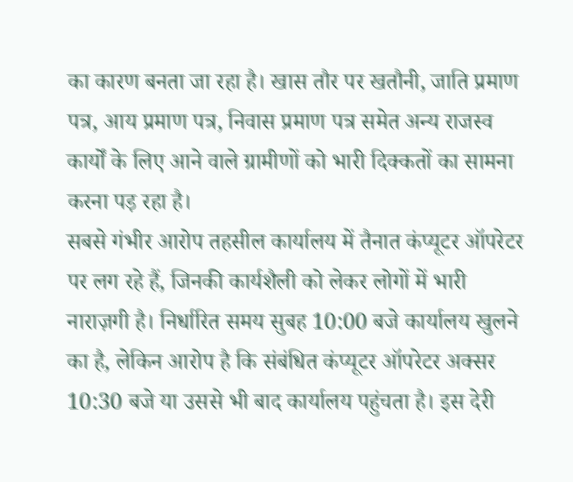का कारण बनता जा रहा है। खास तौर पर खतौनी, जाति प्रमाण पत्र, आय प्रमाण पत्र, निवास प्रमाण पत्र समेत अन्य राजस्व कार्यों के लिए आने वाले ग्रामीणों को भारी दिक्कतों का सामना करना पड़ रहा है।
सबसे गंभीर आरोप तहसील कार्यालय में तैनात कंप्यूटर ऑपरेटर पर लग रहे हैं, जिनकी कार्यशैली को लेकर लोगों में भारी नाराज़गी है। निर्धारित समय सुबह 10:00 बजे कार्यालय खुलने का है, लेकिन आरोप है कि संबंधित कंप्यूटर ऑपरेटर अक्सर 10:30 बजे या उससे भी बाद कार्यालय पहुंचता है। इस देरी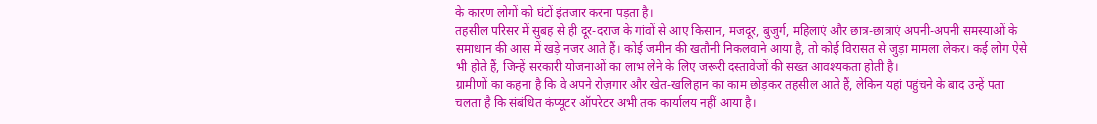के कारण लोगों को घंटों इंतजार करना पड़ता है।
तहसील परिसर में सुबह से ही दूर-दराज के गांवों से आए किसान, मजदूर, बुजुर्ग, महिलाएं और छात्र-छात्राएं अपनी-अपनी समस्याओं के समाधान की आस में खड़े नजर आते हैं। कोई जमीन की खतौनी निकलवाने आया है, तो कोई विरासत से जुड़ा मामला लेकर। कई लोग ऐसे भी होते हैं, जिन्हें सरकारी योजनाओं का लाभ लेने के लिए जरूरी दस्तावेजों की सख्त आवश्यकता होती है।
ग्रामीणों का कहना है कि वे अपने रोज़गार और खेत-खलिहान का काम छोड़कर तहसील आते हैं, लेकिन यहां पहुंचने के बाद उन्हें पता चलता है कि संबंधित कंप्यूटर ऑपरेटर अभी तक कार्यालय नहीं आया है।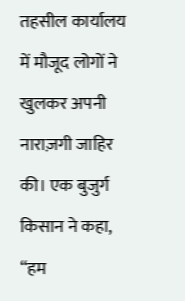तहसील कार्यालय में मौजूद लोगों ने खुलकर अपनी नाराज़गी जाहिर की। एक बुजुर्ग किसान ने कहा, “हम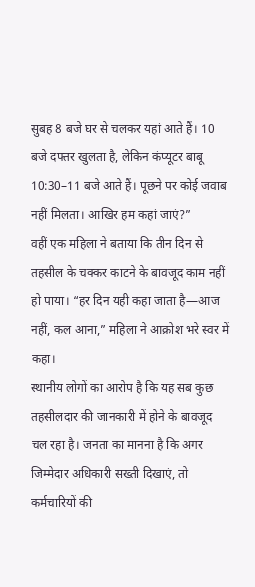सुबह 8 बजे घर से चलकर यहां आते हैं। 10 बजे दफ्तर खुलता है, लेकिन कंप्यूटर बाबू 10:30–11 बजे आते हैं। पूछने पर कोई जवाब नहीं मिलता। आखिर हम कहां जाएं?”
वहीं एक महिला ने बताया कि तीन दिन से तहसील के चक्कर काटने के बावजूद काम नहीं हो पाया। “हर दिन यही कहा जाता है—आज नहीं, कल आना,” महिला ने आक्रोश भरे स्वर में कहा।
स्थानीय लोगों का आरोप है कि यह सब कुछ तहसीलदार की जानकारी में होने के बावजूद चल रहा है। जनता का मानना है कि अगर जिम्मेदार अधिकारी सख्ती दिखाएं, तो कर्मचारियों की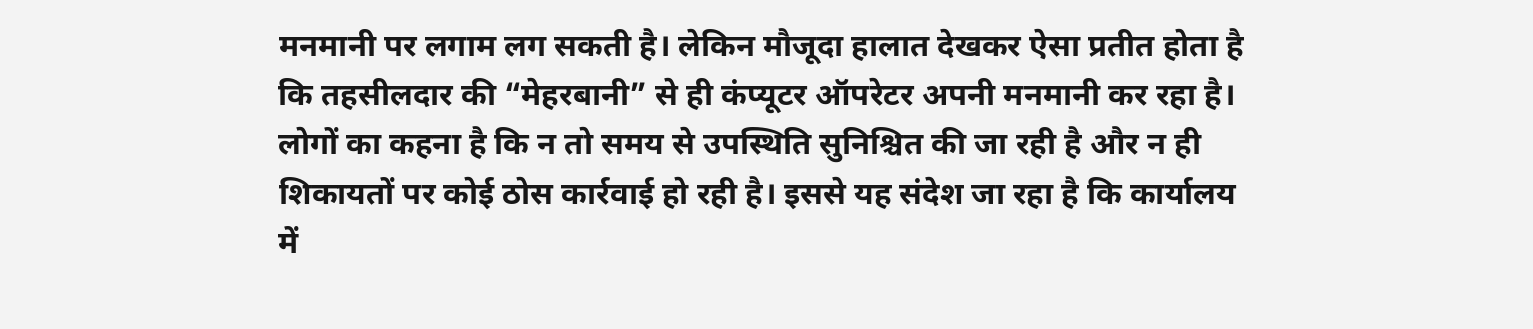मनमानी पर लगाम लग सकती है। लेकिन मौजूदा हालात देखकर ऐसा प्रतीत होता है कि तहसीलदार की “मेहरबानी” से ही कंप्यूटर ऑपरेटर अपनी मनमानी कर रहा है।
लोगों का कहना है कि न तो समय से उपस्थिति सुनिश्चित की जा रही है और न ही शिकायतों पर कोई ठोस कार्रवाई हो रही है। इससे यह संदेश जा रहा है कि कार्यालय में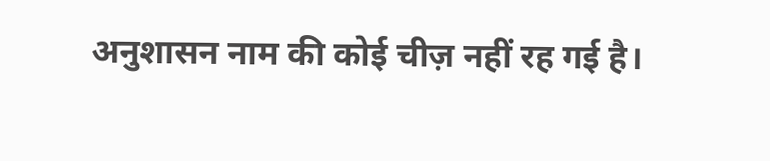अनुशासन नाम की कोई चीज़ नहीं रह गई है।